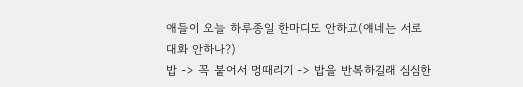애들이 오늘 하루종일 한마디도 안하고(얘네는 서로 대화 안하나?)
밥 -> 꼭 붙어서 멍때리기 -> 밥을 반복하길래 심심한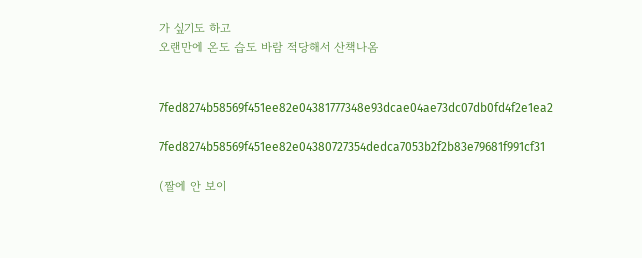가 싶기도 하고
오랜만에 온도 습도 바람 적당해서 산책나옴


7fed8274b58569f451ee82e04381777348e93dcae04ae73dc07db0fd4f2e1ea2

7fed8274b58569f451ee82e04380727354dedca7053b2f2b83e79681f991cf31

(짤에 안 보이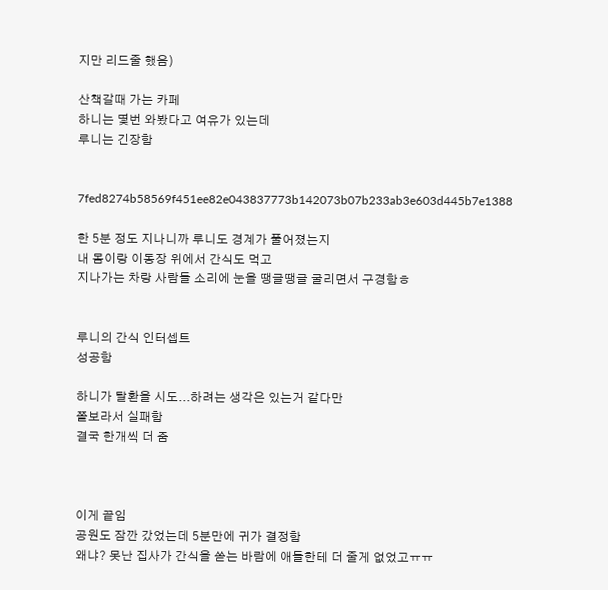지만 리드줄 했음)

산책갈때 가는 카페
하니는 몇번 와봤다고 여유가 있는데
루니는 긴장함


7fed8274b58569f451ee82e043837773b142073b07b233ab3e603d445b7e1388

한 5분 정도 지나니까 루니도 경계가 풀어졌는지
내 몸이랑 이동장 위에서 간식도 먹고
지나가는 차랑 사람들 소리에 눈을 땡글땡글 굴리면서 구경함ㅎ


루니의 간식 인터셉트
성공함

하니가 탈환을 시도...하려는 생각은 있는거 같다만
쫄보라서 실패함
결국 한개씩 더 줌



이게 끝임
공원도 잠깐 갔었는데 5분만에 귀가 결정함
왜냐? 못난 집사가 간식을 쏟는 바람에 애들한테 더 줄게 없었고ㅠㅠ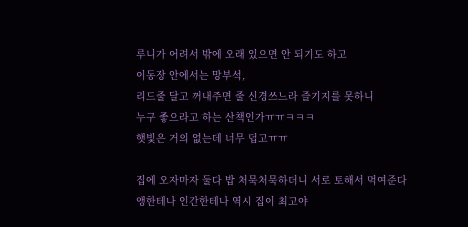루니가 어려서 밖에 오래 있으면 안 되기도 하고
이동장 안에서는 망부석,
리드줄 달고 꺼내주면 줄 신경쓰느라 즐기지를 못하니
누구 좋으라고 하는 산책인가ㅠㅠㅋㅋㅋ
햇빛은 거의 없는데 너무 덥고ㅠㅠ

집에 오자마자 둘다 밥 처묵처묵하더니 서로 토해서 먹여준다
앵한테나 인간한테나 역시 집이 최고야